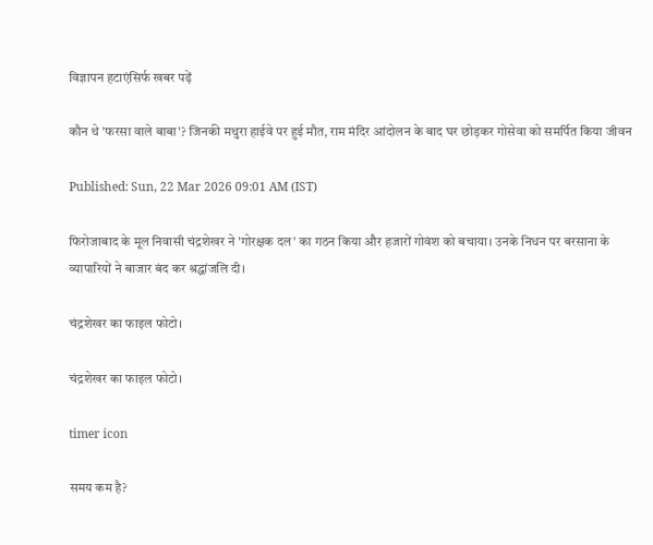विज्ञापन हटाएंसिर्फ खबर पढ़ें

कौन थे 'फरसा वाले बाबा'? जिनकी मथुरा हाईवे पर हुई मौत, राम मंदिर आंदोलन के बाद घर छोड़कर गोसेवा को समर्पित किया जीवन

Published: Sun, 22 Mar 2026 09:01 AM (IST)

फिरोजाबाद के मूल निवासी चंद्रशेखर ने 'गोरक्षक दल' का गठन किया और हजारों गोवंश को बचाया। उनके निधन पर बरसाना के व्यापारियों ने बाजार बंद कर श्रद्धांजलि दी।

चंद्रशेखर का फाइल फोटो।

चंद्रशेखर का फाइल फोटो।

timer icon

समय कम है?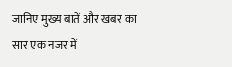जानिए मुख्य बातें और खबर का सार एक नजर में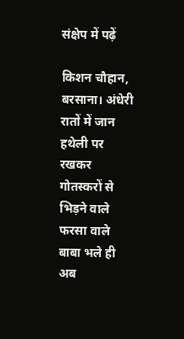संक्षेप में पढ़ें

किशन चौहान, बरसाना। अंधेरी रातों में जान हथेली पर रखकर गोतस्करों से भिड़ने वाले फरसा वाले बाबा भले ही अब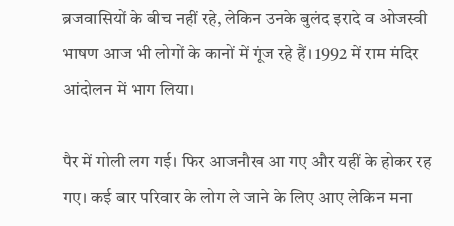ब्रजवासियों के बीच नहीं रहे, लेकिन उनके बुलंद इरादे व ओजस्वी भाषण आज भी लोगों के कानों में गूंज रहे हैं। 1992 में राम मंदिर आंदोलन में भाग लिया।

पैर में गोली लग गई। फिर आजनौख आ गए और यहीं के होकर रह गए। कई बार परिवार के लोग ले जाने के लिए आए लेकिन मना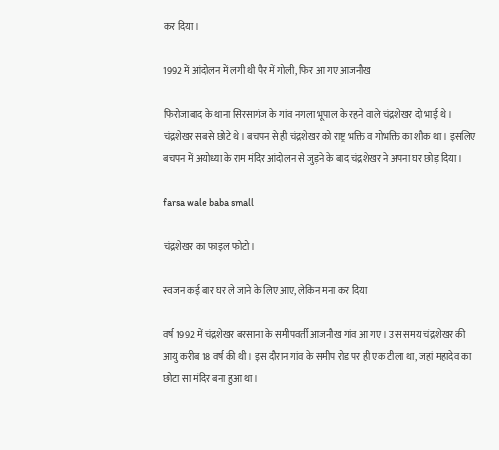कर दिया।

1992 में आंदोलन में लगी थी पैर में गोली, फिर आ गए आजनौख

फिरोजाबाद के थाना सिरसागंज के गांव नगला भूपाल के रहने वाले चंद्रशेखर दो भाई थे। चंद्रशेखर सबसे छोटे थे। बचपन से ही चंद्रशेखर को राष्ट्र भक्ति व गोभक्ति का शौक था। इसलिए बचपन में अयोध्या के राम मंदिर आंदोलन से जुड़ने के बाद चंद्रशेखर ने अपना घर छोड़ दिया।

farsa wale baba small

चंद्रशेखर का फाइल फोटो।

स्वजन कई बार घर ले जाने के लिए आए, लेकिन मना कर दिया

वर्ष 1992 में चंद्रशेखर बरसाना के समीपवर्ती आजनौख गांव आ गए। उस समय चंद्रशेखर की आयु करीब 18 वर्ष की थी। इस दौरान गांव के समीप रोड पर ही एक टीला था, जहां महादेव का छोटा सा मंदिर बना हुआ था।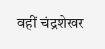वहीं चंद्रशेखर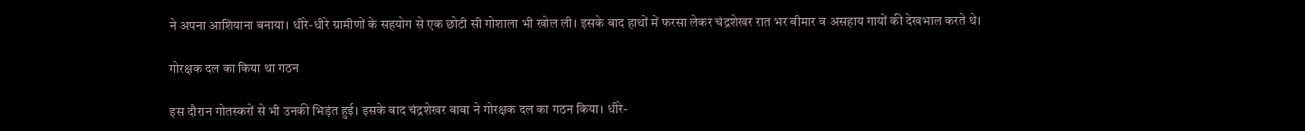ने अपना आशियाना बनाया। धीरे-धीरे ग्रामीणों के सहयोग से एक छोटी सी गोशाला भी खोल ली। इसके बाद हाथों में फरसा लेकर चंद्रशेखर रात भर बीमार व असहाय गायों की देखभाल करते थे।

गोरक्षक दल का किया था गठन

इस दौरान गोतस्करों से भी उनकी भिड़ंत हुई। इसके बाद चंद्रशेखर बाबा ने गोरक्षक दल का गठन किया। धीरे-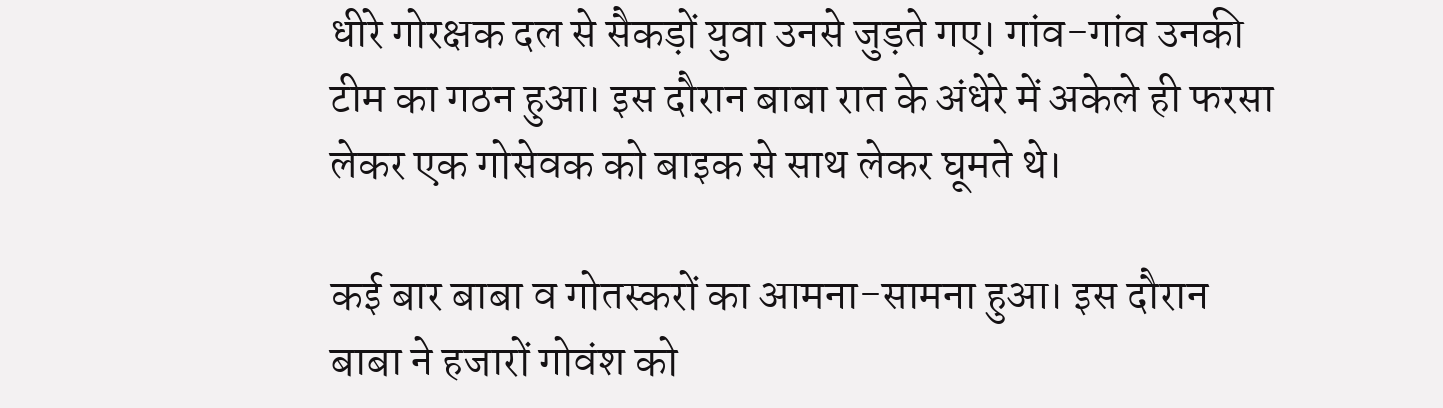धीरे गोरक्षक दल से सैकड़ों युवा उनसे जुड़ते गए। गांव-गांव उनकी टीम का गठन हुआ। इस दौरान बाबा रात के अंधेरे में अकेले ही फरसा लेकर एक गोसेवक को बाइक से साथ लेकर घूमते थे।

कई बार बाबा व गोतस्करों का आमना-सामना हुआ। इस दौरान बाबा ने हजारों गोवंश को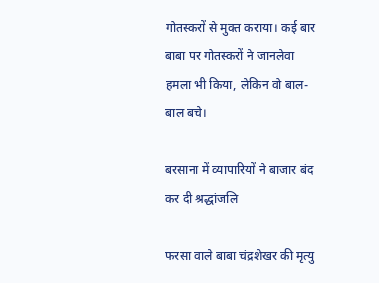गोतस्करों से मुक्त कराया। कई बार बाबा पर गोतस्करों ने जानलेवा हमला भी किया, लेकिन वो बाल-बाल बचे।

बरसाना में व्यापारियों ने बाजार बंद कर दी श्रद्धांजलि

फरसा वाले बाबा चंद्रशेखर की मृत्यु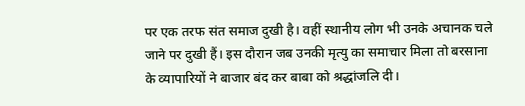पर एक तरफ संत समाज दुखी है। वहीं स्थानीय लोग भी उनके अचानक चले जाने पर दुखी हैं। इस दौरान जब उनकी मृत्यु का समाचार मिला तो बरसाना के व्यापारियों ने बाजार बंद कर बाबा को श्रद्धांजलि दी।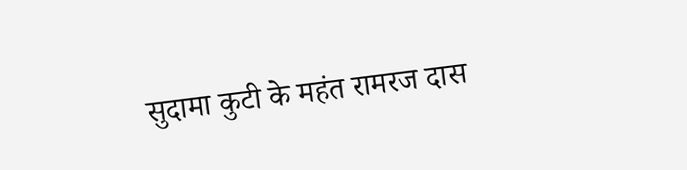सुदामा कुटी के महंत रामरज दास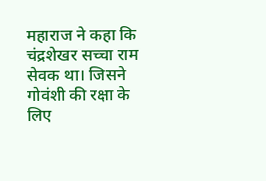महाराज ने कहा कि चंद्रशेखर सच्चा राम सेवक था। जिसने गोवंशी की रक्षा के लिए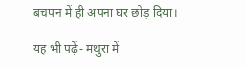बचपन में ही अपना घर छोड़ दिया।

यह भी पढ़ें- मथुरा में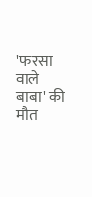'फरसा वाले बाबा' की मौत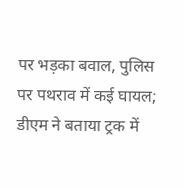पर भड़का बवाल, पुलिस पर पथराव में कई घायल; डीएम ने बताया ट्रक में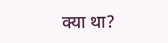क्या था?